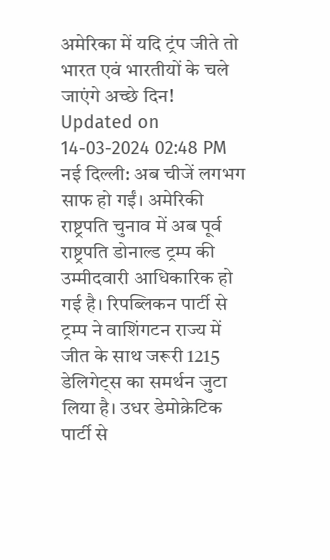अमेरिका में यदि ट्रंप जीते तो भारत एवं भारतीयों के चले जाएंगे अच्छे दिन!
Updated on
14-03-2024 02:48 PM
नई दिल्ली: अब चीजें लगभग साफ हो गईं। अमेरिकी राष्ट्रपति चुनाव में अब पूर्व राष्ट्रपति डोनाल्ड ट्रम्प की उम्मीदवारी आधिकारिक हो गई है। रिपब्लिकन पार्टी से ट्रम्प ने वाशिंगटन राज्य में जीत के साथ जरूरी 1215 डेलिगेट्स का समर्थन जुटा लिया है। उधर डेमोक्रेटिक पार्टी से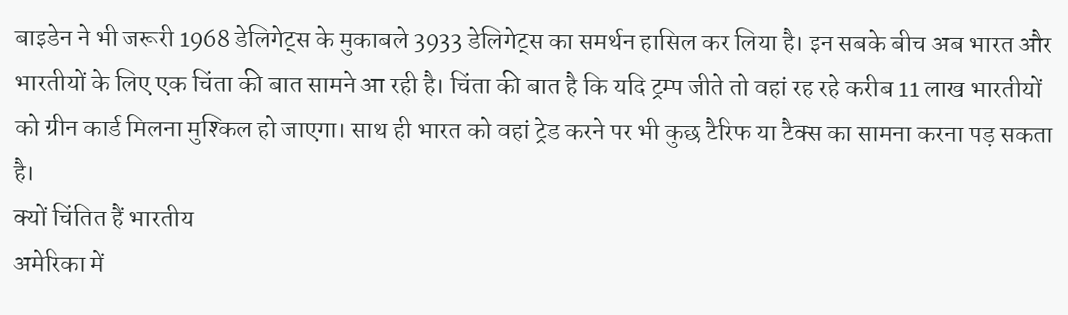बाइडेन ने भी जरूरी 1968 डेलिगेट्स के मुकाबले 3933 डेलिगेट्स का समर्थन हासिल कर लिया है। इन सबके बीच अब भारत और भारतीयों के लिए एक चिंता की बात सामने आ रही है। चिंता की बात है कि यदि ट्रम्प जीते तो वहां रह रहे करीब 11 लाख भारतीयों को ग्रीन कार्ड मिलना मुश्किल हो जाएगा। साथ ही भारत को वहां ट्रेड करने पर भी कुछ टैरिफ या टैक्स का सामना करना पड़ सकता है।
क्यों चिंतित हैं भारतीय
अमेरिका में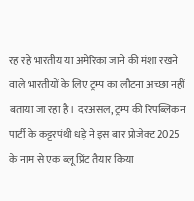रह रहे भारतीय या अमेरिका जाने की मंशा रखने वाले भारतीयों के लिए ट्रम्प का लौटना अच्छा नहीं बताया जा रहा है। दरअसल, ट्रम्प की रिपब्लिकन पार्टी के कट्टरपंथी धड़े ने इस बार प्रोजेक्ट 2025 के नाम से एक ब्लू प्रिंट तैयार किया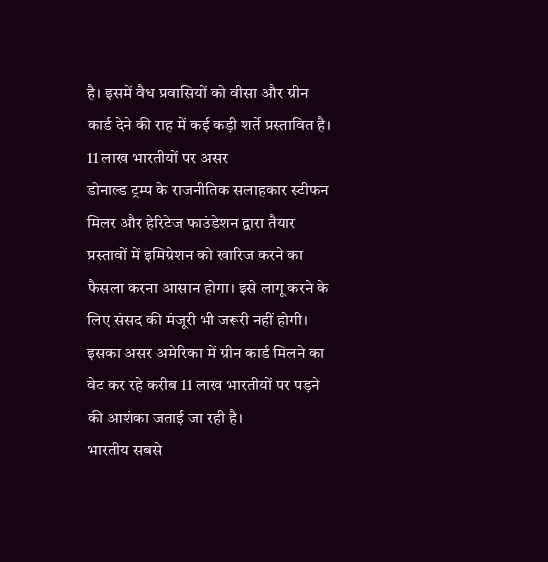है। इसमें वैध प्रवासियों को वीसा और ग्रीन कार्ड देने की राह में कई कड़ी शर्ते प्रस्तावित है।
11 लाख भारतीयों पर असर
डोनाल्ड ट्रम्प के राजनीतिक सलाहकार स्टीफन मिलर और हेरिटेज फाउंडेशन द्वारा तैयार प्रस्तावों में इमिग्रेशन को खारिज करने का फैसला करना आसान होगा। इसे लागू करने के लिए संसद की मंजूरी भी जरूरी नहीं होगी। इसका असर अमेरिका में ग्रीन कार्ड मिलने का वेट कर रहे करीब 11 लाख भारतीयों पर पड़ने की आशंका जताई जा रही है।
भारतीय सबसे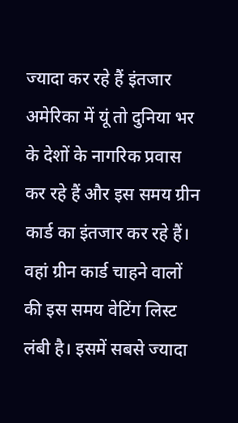ज्यादा कर रहे हैं इंतजार
अमेरिका में यूं तो दुनिया भर के देशों के नागरिक प्रवास कर रहे हैं और इस समय ग्रीन कार्ड का इंतजार कर रहे हैं। वहां ग्रीन कार्ड चाहने वालों की इस समय वेटिंग लिस्ट लंबी है। इसमें सबसे ज्यादा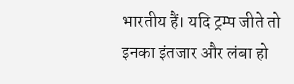भारतीय हैं। यदि ट्रम्प जीते तो इनका इंतजार और लंबा हो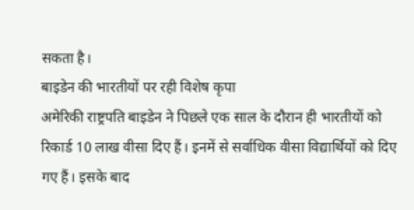सकता है।
बाइडेन की भारतीयों पर रही विशेष कृपा
अमेरिकी राष्ट्रपति बाइडेन ने पिछले एक साल के दौरान ही भारतीयों को रिकार्ड 10 लाख वीसा दिए हैं। इनमें से सर्वाधिक वीसा विद्यार्थियों को दिए गए हैं। इसके बाद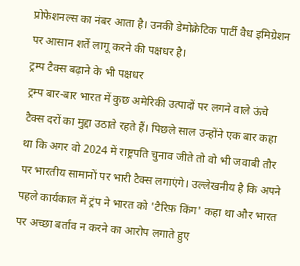प्रोफेशनल्स का नंबर आता है। उनकी डेमोक्रेटिक पार्टी वैध इमिग्रेशन पर आसान शर्ते लागू करने की पक्षधर है।
ट्रम्प टैक्स बढ़ाने के भी पक्षधर
ट्रम्प बार-बार भारत में कुछ अमेरिकी उत्पादों पर लगने वाले ऊंचे टैक्स दरों का मुद्दा उठाते रहते हैं। पिछले साल उन्होंने एक बार कहा था कि अगर वो 2024 में राष्ट्रपति चुनाव जीते तो वो भी जवाबी तौर पर भारतीय सामानों पर भारी टैक्स लगाएंगे। उल्लेखनीय है कि अपने पहले कार्यकाल में ट्रंप ने भारत को 'टैरिफ़ किंग' कहा था और भारत पर अच्छा बर्ताव न करने का आरोप लगाते हुए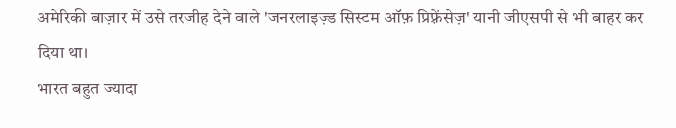अमेरिकी बाज़ार में उसे तरजीह देने वाले 'जनरलाइज़्ड सिस्टम ऑफ़ प्रिफ़्रेंसेज़' यानी जीएसपी से भी बाहर कर दिया था।
भारत बहुत ज्यादा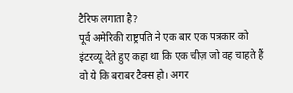टैरिफ लगाता है?
पूर्व अमेरिकी राष्ट्रपति ने एक बार एक पत्रकार को इंटरव्यू देते हुए कहा था कि एक चीज़ जो वह चाहते हैं वो ये कि बराबर टैक्स हो। अगर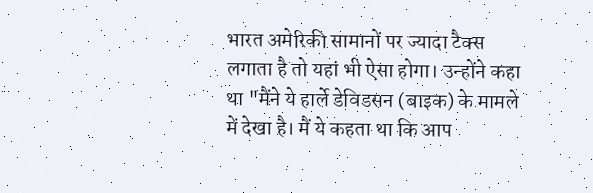भारत अमेरिकी सामानों पर ज्यादा टैक्स लगाता है तो यहां भी ऐसा होगा। उन्होंने कहा था "मैंने ये हार्ले डेविडसन (बाइक) के मामले में देखा है। मैं ये कहता था कि आप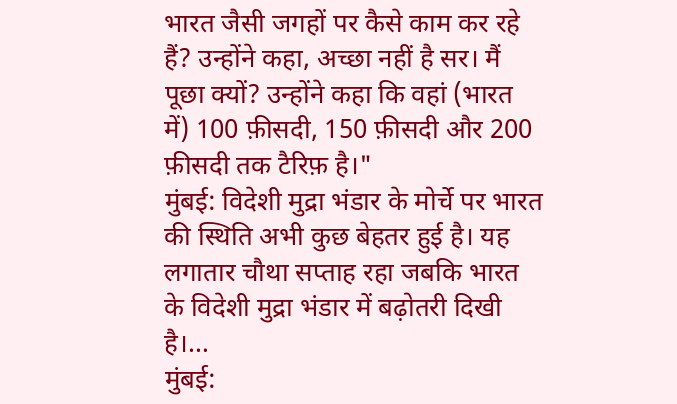भारत जैसी जगहों पर कैसे काम कर रहे हैं? उन्होंने कहा, अच्छा नहीं है सर। मैं पूछा क्यों? उन्होंने कहा कि वहां (भारत में) 100 फ़ीसदी, 150 फ़ीसदी और 200 फ़ीसदी तक टैरिफ़ है।"
मुंबई: विदेशी मुद्रा भंडार के मोर्चे पर भारत की स्थिति अभी कुछ बेहतर हुई है। यह लगातार चौथा सप्ताह रहा जबकि भारत के विदेशी मुद्रा भंडार में बढ़ोतरी दिखी है।…
मुंबई: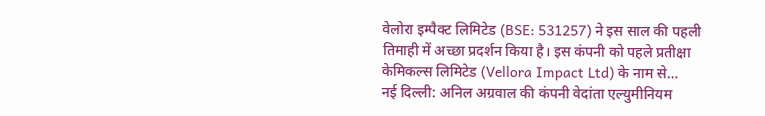वेलोरा इम्पैक्ट लिमिटेड (BSE: 531257) ने इस साल की पहली तिमाही में अच्छा प्रदर्शन किया है। इस कंपनी को पहले प्रतीक्षा केमिकल्स लिमिटेड (Vellora Impact Ltd) के नाम से…
नई दिल्ली: अनिल अग्रवाल की कंपनी वेदांता एल्युमीनियम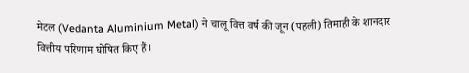मेटल (Vedanta Aluminium Metal) ने चालू वित्त वर्ष की जून (पहली) तिमाही के शानदार वित्तीय परिणाम घोषित किए हैं।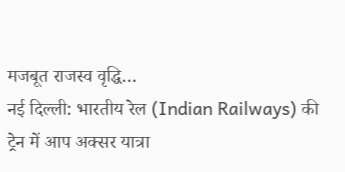मजबूत राजस्व वृद्धि…
नई दिल्ली: भारतीय रेल (Indian Railways) की ट्रेन में आप अक्सर यात्रा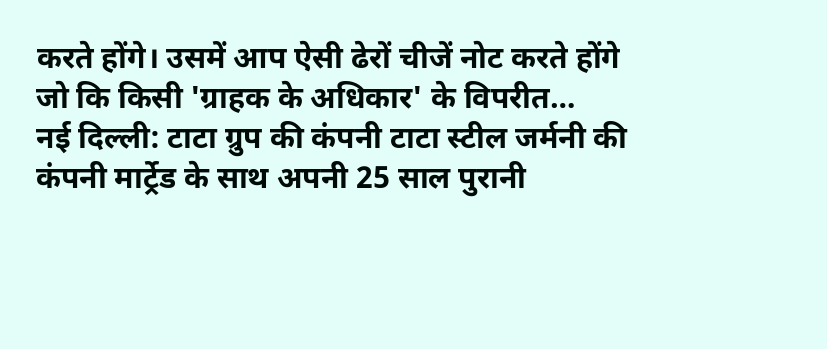करते होंगे। उसमें आप ऐसी ढेरों चीजें नोट करते होंगे जो कि किसी 'ग्राहक के अधिकार' के विपरीत…
नई दिल्ली: टाटा ग्रुप की कंपनी टाटा स्टील जर्मनी की कंपनी मार्ट्रेड के साथ अपनी 25 साल पुरानी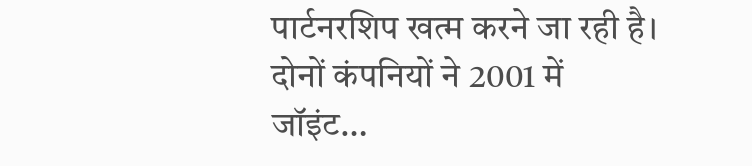पार्टनरशिप खत्म करने जा रही है। दोनों कंपनियों ने 2001 में जॉइंट…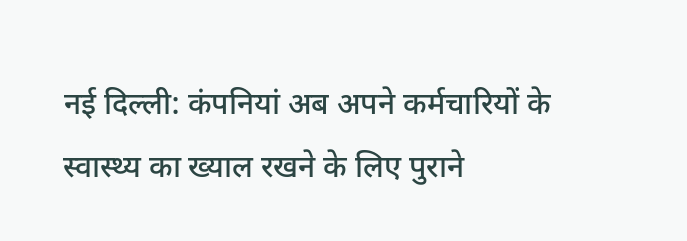नई दिल्ली: कंपनियां अब अपने कर्मचारियों के स्वास्थ्य का ख्याल रखने के लिए पुराने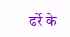ढर्रे के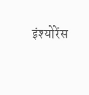इंश्योरेंस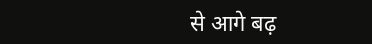से आगे बढ़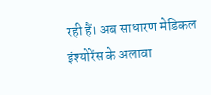रही हैं। अब साधारण मेडिकल इंश्योरेंस के अलावा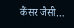कैंसर जैसी…